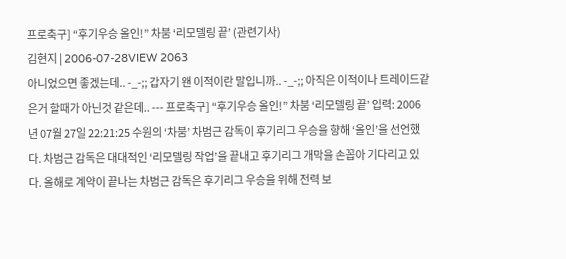프로축구] “후기우승 올인!” 차붐 ‘리모델링 끝’ (관련기사)
김현지 | 2006-07-28VIEW 2063
아니었으면 좋겠는데.. -_-;; 갑자기 왠 이적이란 말입니까.. -_-;; 아직은 이적이나 트레이드같은거 할때가 아닌것 같은데.. --- 프로축구] “후기우승 올인!” 차붐 ‘리모델링 끝’ 입력: 2006년 07월 27일 22:21:25 수원의 ‘차붐’ 차범근 감독이 후기리그 우승을 향해 ‘올인’을 선언했다. 차범근 감독은 대대적인 ‘리모델링 작업’을 끝내고 후기리그 개막을 손꼽아 기다리고 있다. 올해로 계약이 끝나는 차범근 감독은 후기리그 우승을 위해 전력 보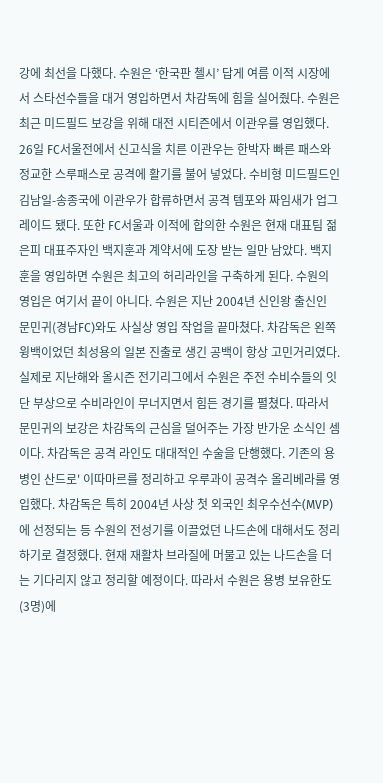강에 최선을 다했다. 수원은 ‘한국판 첼시’ 답게 여름 이적 시장에서 스타선수들을 대거 영입하면서 차감독에 힘을 실어줬다. 수원은 최근 미드필드 보강을 위해 대전 시티즌에서 이관우를 영입했다. 26일 FC서울전에서 신고식을 치른 이관우는 한박자 빠른 패스와 정교한 스루패스로 공격에 활기를 불어 넣었다. 수비형 미드필드인 김남일-송종국에 이관우가 합류하면서 공격 템포와 짜임새가 업그레이드 됐다. 또한 FC서울과 이적에 합의한 수원은 현재 대표팀 젊은피 대표주자인 백지훈과 계약서에 도장 받는 일만 남았다. 백지훈을 영입하면 수원은 최고의 허리라인을 구축하게 된다. 수원의 영입은 여기서 끝이 아니다. 수원은 지난 2004년 신인왕 출신인 문민귀(경남FC)와도 사실상 영입 작업을 끝마쳤다. 차감독은 왼쪽 윙백이었던 최성용의 일본 진출로 생긴 공백이 항상 고민거리였다. 실제로 지난해와 올시즌 전기리그에서 수원은 주전 수비수들의 잇단 부상으로 수비라인이 무너지면서 힘든 경기를 펼쳤다. 따라서 문민귀의 보강은 차감독의 근심을 덜어주는 가장 반가운 소식인 셈이다. 차감독은 공격 라인도 대대적인 수술을 단행했다. 기존의 용병인 산드로' 이따마르를 정리하고 우루과이 공격수 올리베라를 영입했다. 차감독은 특히 2004년 사상 첫 외국인 최우수선수(MVP)에 선정되는 등 수원의 전성기를 이끌었던 나드손에 대해서도 정리하기로 결정했다. 현재 재활차 브라질에 머물고 있는 나드손을 더는 기다리지 않고 정리할 예정이다. 따라서 수원은 용병 보유한도(3명)에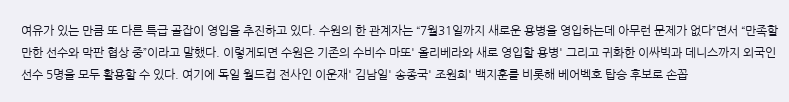여유가 있는 만큼 또 다른 특급 골잡이 영입을 추진하고 있다. 수원의 한 관계자는 “7월31일까지 새로운 용병을 영입하는데 아무런 문제가 없다”면서 “만족할만한 선수와 막판 협상 중”이라고 말했다. 이렇게되면 수원은 기존의 수비수 마또' 올리베라와 새로 영입할 용병' 그리고 귀화한 이싸빅과 데니스까지 외국인 선수 5명을 모두 활용할 수 있다. 여기에 독일 월드컵 전사인 이운재' 김남일' 송종국' 조원희' 백지훈를 비롯해 베어벡호 탑승 후보로 손꼽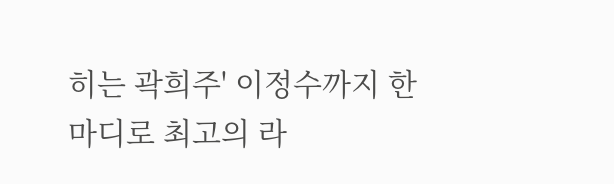히는 곽희주' 이정수까지 한마디로 최고의 라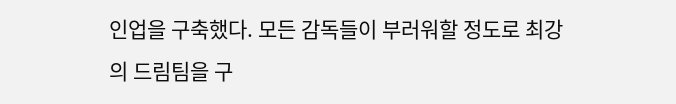인업을 구축했다. 모든 감독들이 부러워할 정도로 최강의 드림팀을 구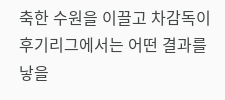축한 수원을 이끌고 차감독이 후기리그에서는 어떤 결과를 낳을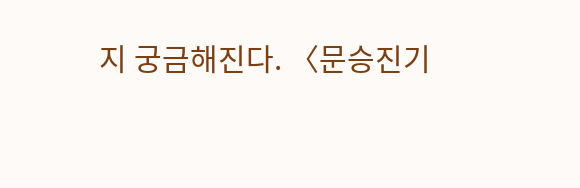지 궁금해진다. 〈문승진기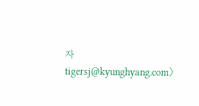자 tigersj@kyunghyang.com〉